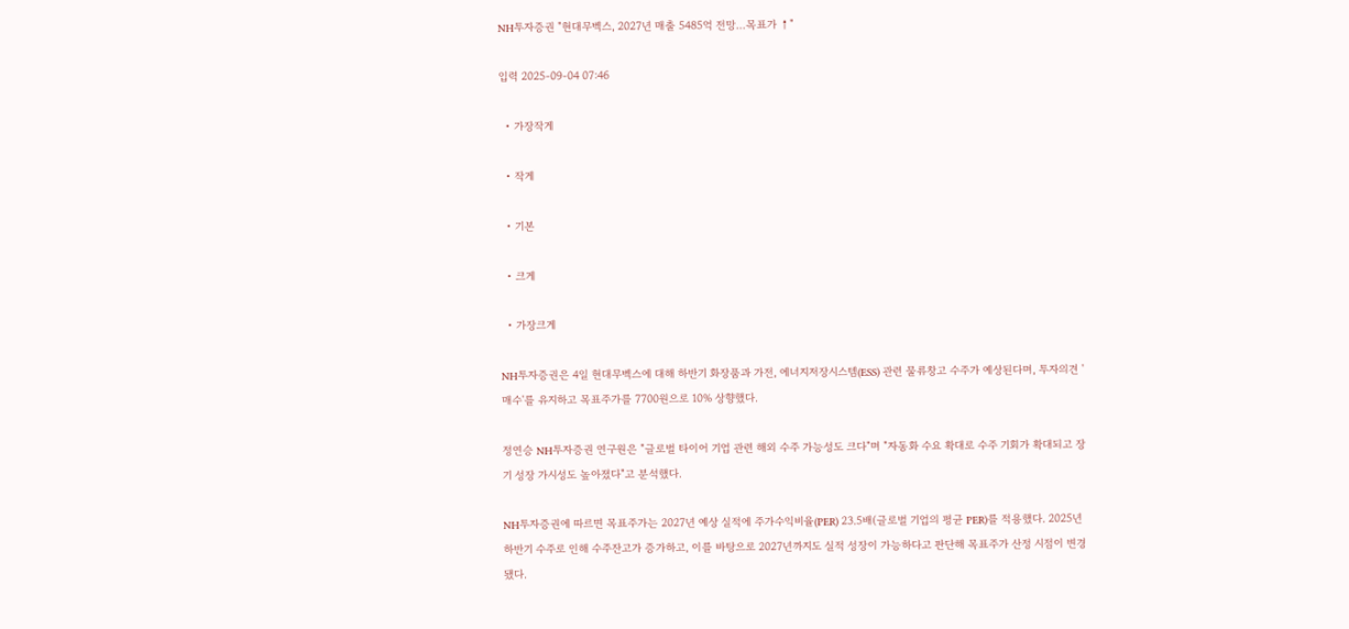NH투자증권 "현대무벡스, 2027년 매출 5485억 전망…목표가 ↑"

입력 2025-09-04 07:46

  • 가장작게

  • 작게

  • 기본

  • 크게

  • 가장크게

NH투자증권은 4일 현대무벡스에 대해 하반기 화장품과 가전, 에너지저장시스템(ESS) 관련 물류창고 수주가 예상된다며, 투자의견 '매수'를 유지하고 목표주가를 7700원으로 10% 상향했다.

정연승 NH투자증권 연구원은 "글로벌 타이어 기업 관련 해외 수주 가능성도 크다"며 "자동화 수요 확대로 수주 기회가 확대되고 장기 성장 가시성도 높아졌다"고 분석했다.

NH투자증권에 따르면 목표주가는 2027년 예상 실적에 주가수익비율(PER) 23.5배(글로벌 기업의 평균 PER)를 적용했다. 2025년 하반기 수주로 인해 수주잔고가 증가하고, 이를 바탕으로 2027년까지도 실적 성장이 가능하다고 판단해 목표주가 산정 시점이 변경됐다.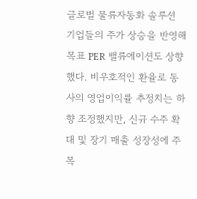글로벌 물류자동화 솔루션 기업들의 주가 상승을 반영해 목표 PER 밸류에이션도 상향했다. 비우호적인 환율로 동사의 영업이익률 추정치는 하향 조정했지만, 신규 수주 확대 및 장기 매출 성장성에 주목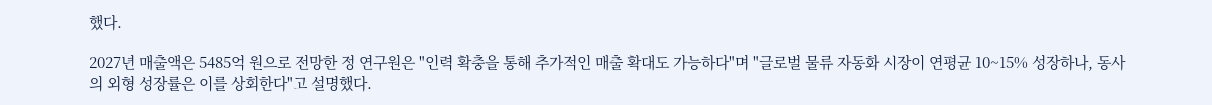했다.

2027년 매출액은 5485억 원으로 전망한 정 연구원은 "인력 확충을 통해 추가적인 매출 확대도 가능하다"며 "글로벌 물류 자동화 시장이 연평균 10~15% 성장하나, 동사의 외형 성장률은 이를 상회한다"고 설명했다.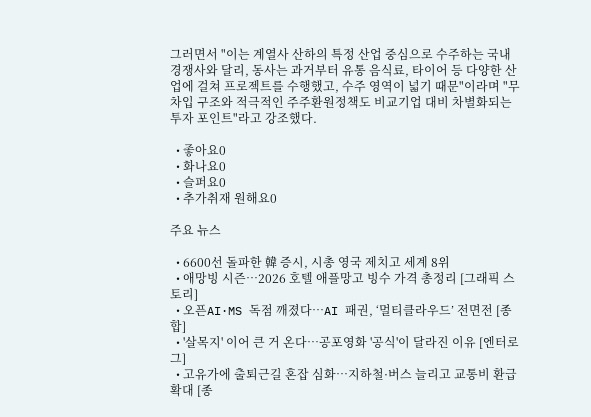그러면서 "이는 계열사 산하의 특정 산업 중심으로 수주하는 국내 경쟁사와 달리, 동사는 과거부터 유통 음식료, 타이어 등 다양한 산업에 걸쳐 프로젝트를 수행했고, 수주 영역이 넓기 때문"이라며 "무차입 구조와 적극적인 주주환원정책도 비교기업 대비 차별화되는 투자 포인트"라고 강조했다.

  • 좋아요0
  • 화나요0
  • 슬퍼요0
  • 추가취재 원해요0

주요 뉴스

  • 6600선 돌파한 韓 증시, 시총 영국 제치고 세계 8위
  • 애망빙 시즌…2026 호텔 애플망고 빙수 가격 총정리 [그래픽 스토리]
  • 오픈AI·MS 독점 깨졌다…AI 패권, ‘멀티클라우드’ 전면전 [종합]
  • '살목지' 이어 큰 거 온다⋯공포영화 '공식'이 달라진 이유 [엔터로그]
  • 고유가에 출퇴근길 혼잡 심화…지하철·버스 늘리고 교통비 환급 확대 [종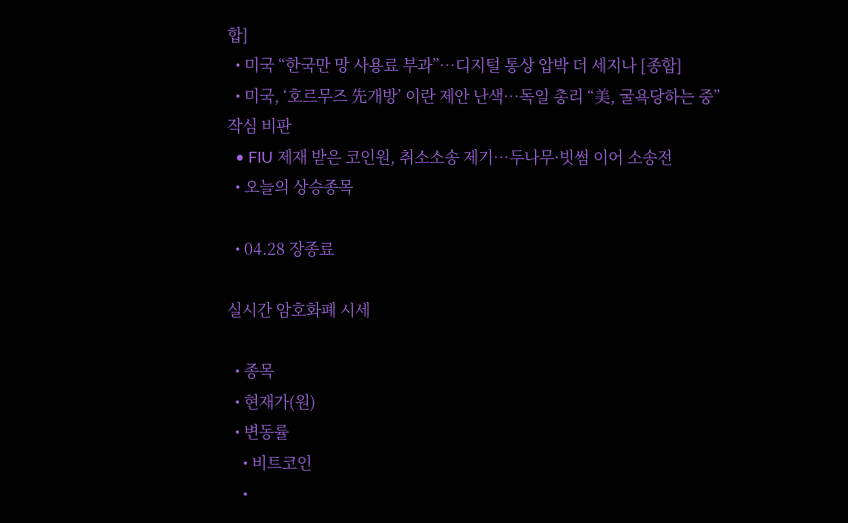합]
  • 미국 “한국만 망 사용료 부과”⋯디지털 통상 압박 더 세지나 [종합]
  • 미국, ‘호르무즈 先개방’ 이란 제안 난색…독일 총리 “美, 굴욕당하는 중” 작심 비판
  • FIU 제재 받은 코인원, 취소소송 제기…두나무·빗썸 이어 소송전
  • 오늘의 상승종목

  • 04.28 장종료

실시간 암호화폐 시세

  • 종목
  • 현재가(원)
  • 변동률
    • 비트코인
    •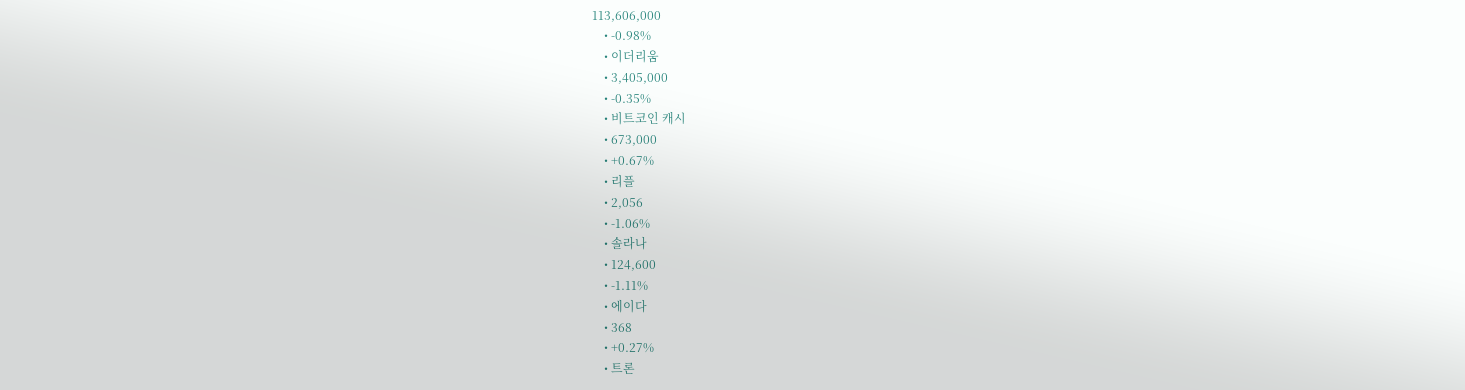113,606,000
    • -0.98%
    • 이더리움
    • 3,405,000
    • -0.35%
    • 비트코인 캐시
    • 673,000
    • +0.67%
    • 리플
    • 2,056
    • -1.06%
    • 솔라나
    • 124,600
    • -1.11%
    • 에이다
    • 368
    • +0.27%
    • 트론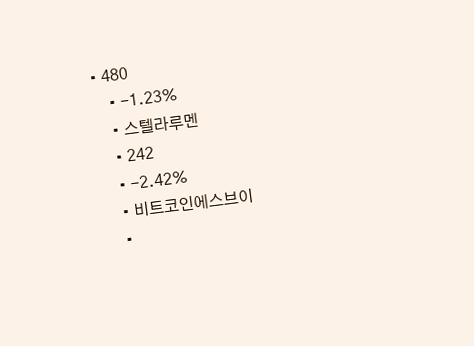• 480
    • -1.23%
    • 스텔라루멘
    • 242
    • -2.42%
    • 비트코인에스브이
    •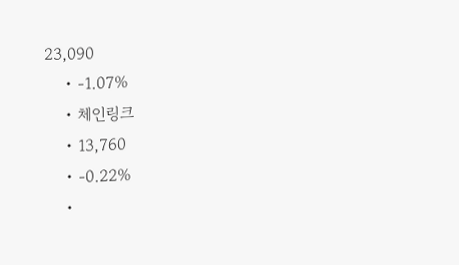23,090
    • -1.07%
    • 체인링크
    • 13,760
    • -0.22%
    •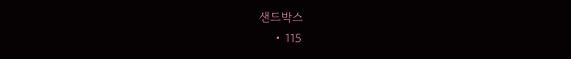샌드박스
    • 115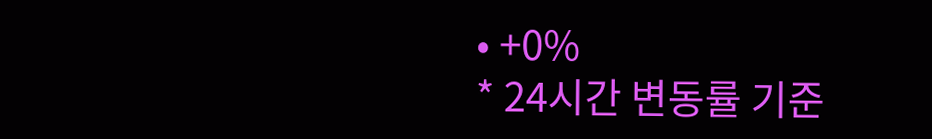• +0%
* 24시간 변동률 기준